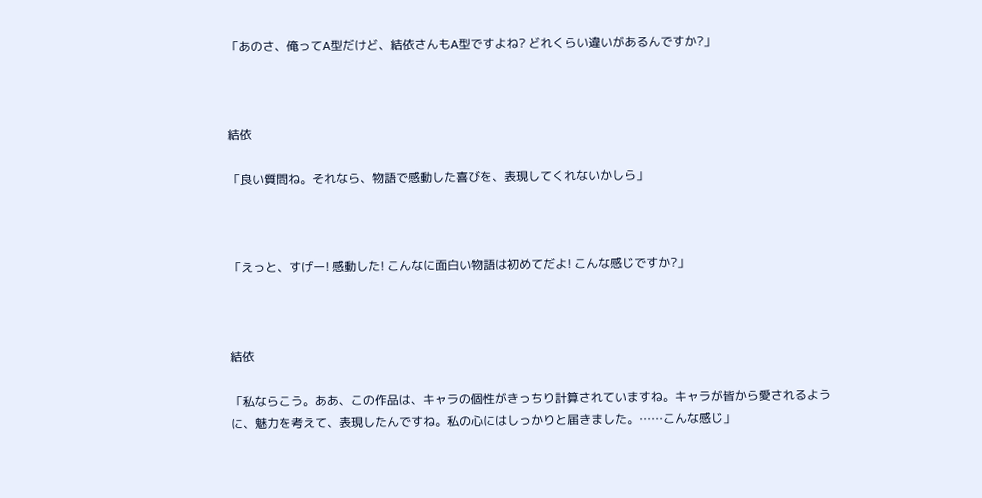「あのさ、俺ってA型だけど、結依さんもA型ですよね? どれくらい違いがあるんですか?」



結依

「良い質問ね。それなら、物語で感動した喜びを、表現してくれないかしら」



「えっと、すげー! 感動した! こんなに面白い物語は初めてだよ! こんな感じですか?」



結依

「私ならこう。ああ、この作品は、キャラの個性がきっちり計算されていますね。キャラが皆から愛されるように、魅力を考えて、表現したんですね。私の心にはしっかりと届きました。……こんな感じ」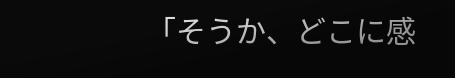「そうか、どこに感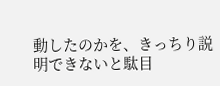動したのかを、きっちり説明できないと駄目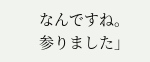なんですね。参りました」